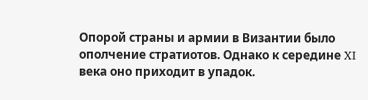Опорой страны и армии в Византии было ополчение стратиотов. Однако к середине XI века оно приходит в упадок.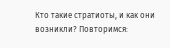Кто такие стратиоты, и как они возникли? Повторимся: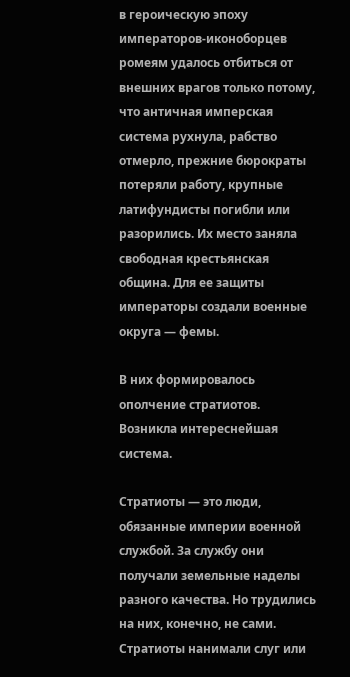в героическую эпоху императоров-иконоборцев ромеям удалось отбиться от внешних врагов только потому, что античная имперская система рухнула, рабство отмерло, прежние бюрократы потеряли работу, крупные латифундисты погибли или разорились. Их место заняла свободная крестьянская община. Для ее защиты императоры создали военные округа — фемы.

В них формировалось ополчение стратиотов. Возникла интереснейшая система.

Стратиоты — это люди, обязанные империи военной службой. За службу они получали земельные наделы разного качества. Но трудились на них, конечно, не сами. Стратиоты нанимали слуг или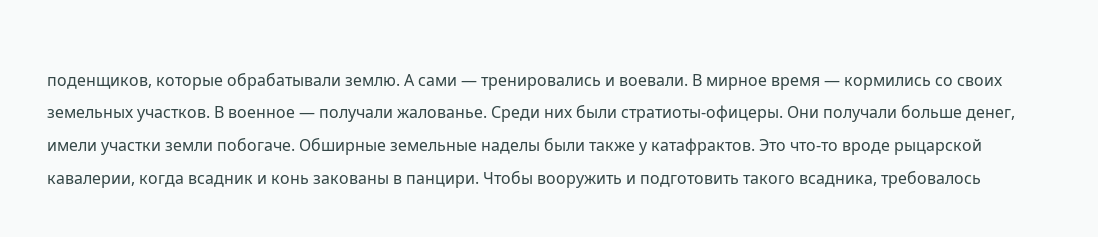поденщиков, которые обрабатывали землю. А сами — тренировались и воевали. В мирное время — кормились со своих земельных участков. В военное — получали жалованье. Среди них были стратиоты-офицеры. Они получали больше денег, имели участки земли побогаче. Обширные земельные наделы были также у катафрактов. Это что-то вроде рыцарской кавалерии, когда всадник и конь закованы в панцири. Чтобы вооружить и подготовить такого всадника, требовалось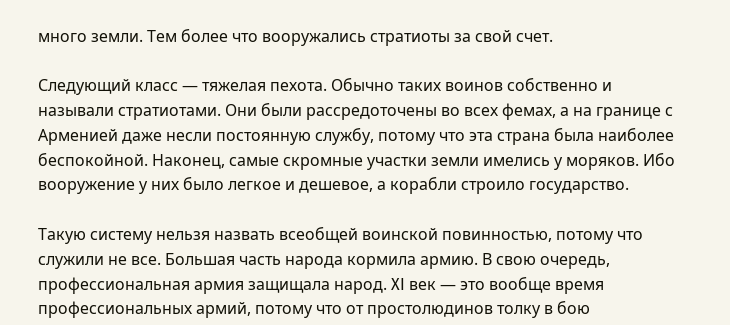много земли. Тем более что вооружались стратиоты за свой счет.

Следующий класс — тяжелая пехота. Обычно таких воинов собственно и называли стратиотами. Они были рассредоточены во всех фемах, а на границе с Арменией даже несли постоянную службу, потому что эта страна была наиболее беспокойной. Наконец, самые скромные участки земли имелись у моряков. Ибо вооружение у них было легкое и дешевое, а корабли строило государство.

Такую систему нельзя назвать всеобщей воинской повинностью, потому что служили не все. Большая часть народа кормила армию. В свою очередь, профессиональная армия защищала народ. XI век — это вообще время профессиональных армий, потому что от простолюдинов толку в бою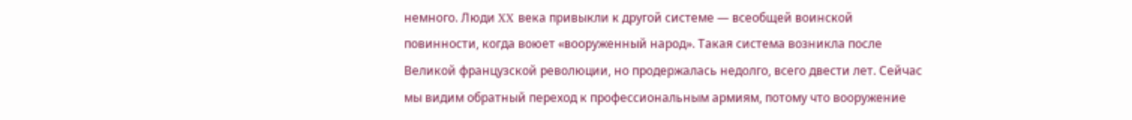немного. Люди XX века привыкли к другой системе — всеобщей воинской повинности, когда воюет «вооруженный народ». Такая система возникла после Великой французской революции, но продержалась недолго, всего двести лет. Сейчас мы видим обратный переход к профессиональным армиям, потому что вооружение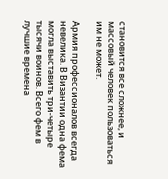становится все сложнее, и массовый человек пользоваться им не может.

Армия профессионалов всегда невелика. В Византии одна фема могла выставить три-четыре тысячи воинов. Всего фем в лучшие времена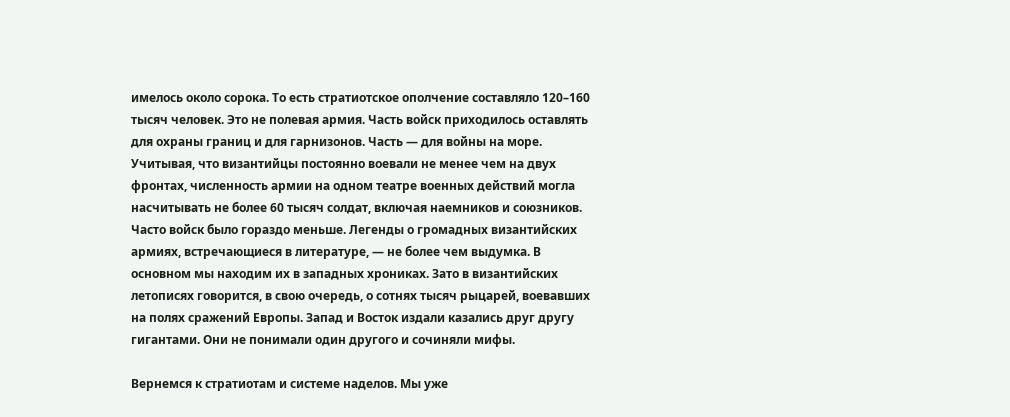имелось около сорока. То есть стратиотское ополчение составляло 120–160 тысяч человек. Это не полевая армия. Часть войск приходилось оставлять для охраны границ и для гарнизонов. Часть — для войны на море. Учитывая, что византийцы постоянно воевали не менее чем на двух фронтах, численность армии на одном театре военных действий могла насчитывать не более 60 тысяч солдат, включая наемников и союзников. Часто войск было гораздо меньше. Легенды о громадных византийских армиях, встречающиеся в литературе, — не более чем выдумка. В основном мы находим их в западных хрониках. Зато в византийских летописях говорится, в свою очередь, о сотнях тысяч рыцарей, воевавших на полях сражений Европы. Запад и Восток издали казались друг другу гигантами. Они не понимали один другого и сочиняли мифы.

Вернемся к стратиотам и системе наделов. Мы уже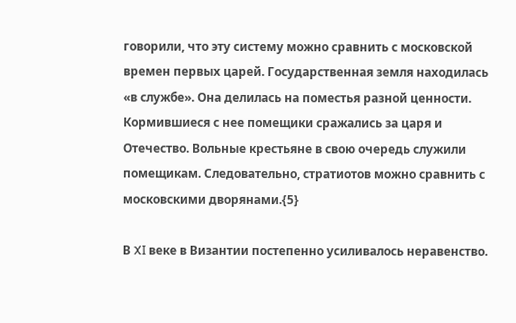говорили, что эту систему можно сравнить с московской времен первых царей. Государственная земля находилась «в службе». Она делилась на поместья разной ценности. Кормившиеся с нее помещики сражались за царя и Отечество. Вольные крестьяне в свою очередь служили помещикам. Следовательно, стратиотов можно сравнить с московскими дворянами.{5}

В XI веке в Византии постепенно усиливалось неравенство.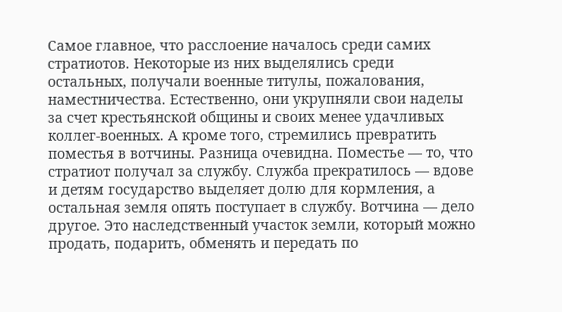Самое главное, что расслоение началось среди самих стратиотов. Некоторые из них выделялись среди остальных, получали военные титулы, пожалования, наместничества. Естественно, они укрупняли свои наделы за счет крестьянской общины и своих менее удачливых коллег-военных. А кроме того, стремились превратить поместья в вотчины. Разница очевидна. Поместье — то, что стратиот получал за службу. Служба прекратилось — вдове и детям государство выделяет долю для кормления, а остальная земля опять поступает в службу. Вотчина — дело другое. Это наследственный участок земли, который можно продать, подарить, обменять и передать по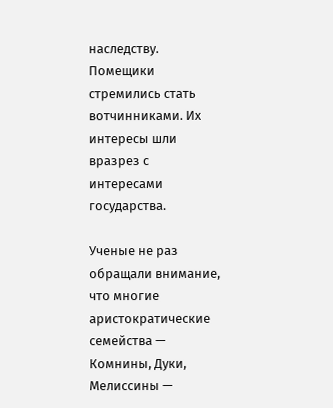наследству. Помещики стремились стать вотчинниками. Их интересы шли вразрез с интересами государства.

Ученые не раз обращали внимание, что многие аристократические семейства — Комнины, Дуки, Мелиссины —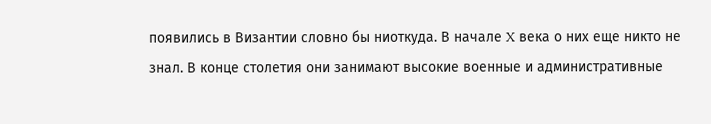появились в Византии словно бы ниоткуда. В начале X века о них еще никто не знал. В конце столетия они занимают высокие военные и административные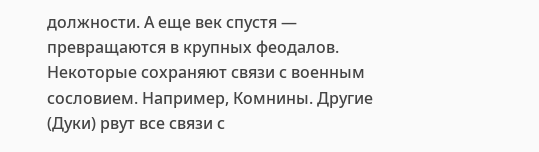должности. А еще век спустя — превращаются в крупных феодалов. Некоторые сохраняют связи с военным сословием. Например, Комнины. Другие (Дуки) рвут все связи с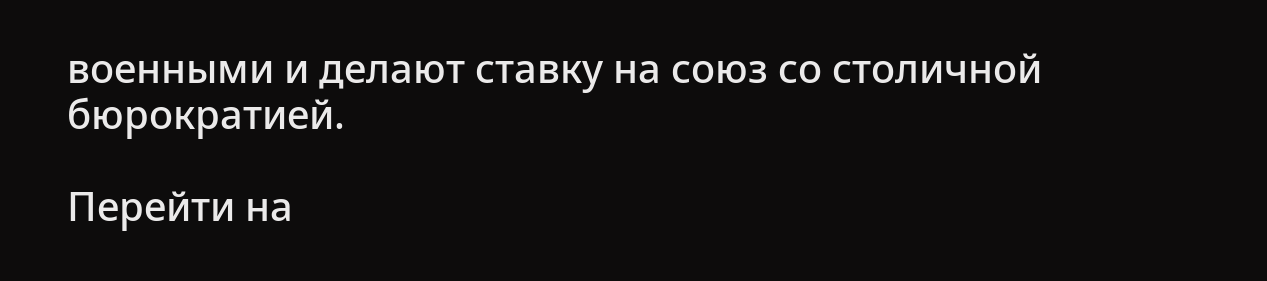военными и делают ставку на союз со столичной бюрократией.

Перейти на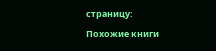страницу:

Похожие книги